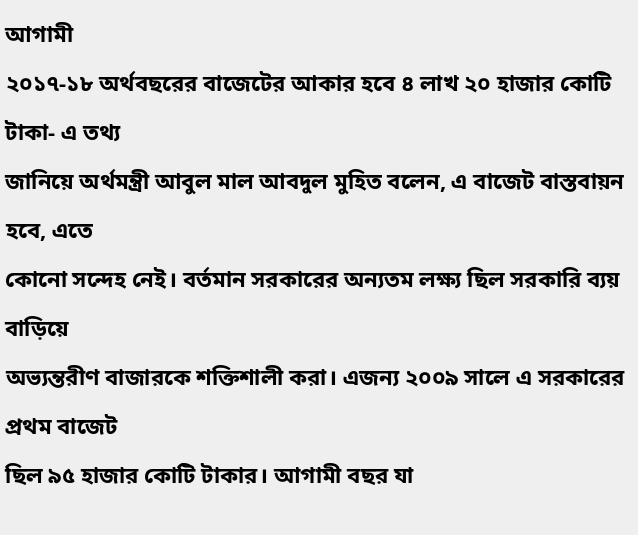আগামী
২০১৭-১৮ অর্থবছরের বাজেটের আকার হবে ৪ লাখ ২০ হাজার কোটি টাকা- এ তথ্য
জানিয়ে অর্থমন্ত্রী আবুল মাল আবদুল মুহিত বলেন, এ বাজেট বাস্তবায়ন হবে, এতে
কোনো সন্দেহ নেই। বর্তমান সরকারের অন্যতম লক্ষ্য ছিল সরকারি ব্যয় বাড়িয়ে
অভ্যন্তরীণ বাজারকে শক্তিশালী করা। এজন্য ২০০৯ সালে এ সরকারের প্রথম বাজেট
ছিল ৯৫ হাজার কোটি টাকার। আগামী বছর যা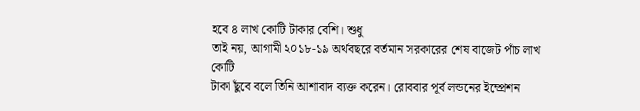হবে ৪ লাখ কোটি টাকার বেশি। শুধু
তাই নয়, আগামী ২০১৮-১৯ অর্থবছরে বর্তমান সরকারের শেষ বাজেট পাঁচ লাখ কোটি
টাকা ছুঁবে বলে তিনি আশাবাদ ব্যক্ত করেন। রোববার পূর্ব লন্ডনের ইম্প্রেশন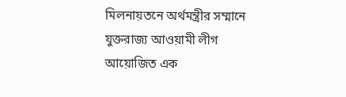মিলনায়তনে অর্থমন্ত্রীর সম্মানে যুক্তরাজ্য আওয়ামী লীগ আয়োজিত এক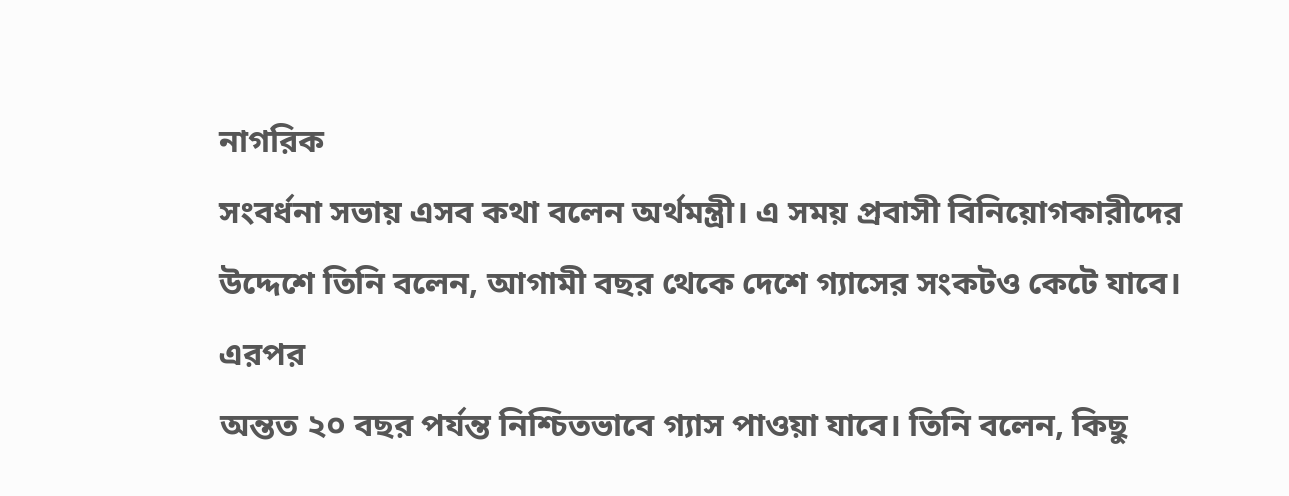নাগরিক
সংবর্ধনা সভায় এসব কথা বলেন অর্থমন্ত্রী। এ সময় প্রবাসী বিনিয়োগকারীদের
উদ্দেশে তিনি বলেন, আগামী বছর থেকে দেশে গ্যাসের সংকটও কেটে যাবে। এরপর
অন্তত ২০ বছর পর্যন্ত নিশ্চিতভাবে গ্যাস পাওয়া যাবে। তিনি বলেন, কিছু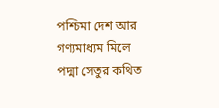পশ্চিমা দেশ আর গণ্যমাধ্যম মিলে পদ্মা সেতুর কথিত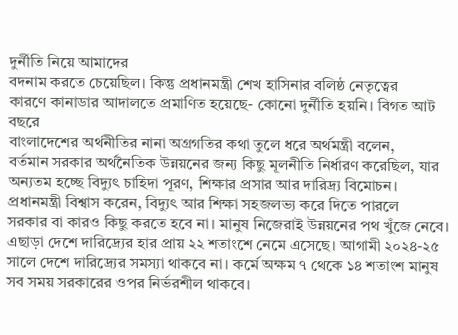দুর্নীতি নিয়ে আমাদের
বদনাম করতে চেয়েছিল। কিন্তু প্রধানমন্ত্রী শেখ হাসিনার বলিষ্ঠ নেতৃত্বের
কারণে কানাডার আদালতে প্রমাণিত হয়েছে- কোনো দুর্নীতি হয়নি। বিগত আট বছরে
বাংলাদেশের অর্থনীতির নানা অগ্রগতির কথা তুলে ধরে অর্থমন্ত্রী বলেন,
বর্তমান সরকার অর্থনৈতিক উন্নয়নের জন্য কিছু মূলনীতি নির্ধারণ করেছিল, যার
অন্যতম হচ্ছে বিদ্যুৎ চাহিদা পূরণ, শিক্ষার প্রসার আর দারিদ্র্য বিমোচন।
প্রধানমন্ত্রী বিশ্বাস করেন, বিদ্যুৎ আর শিক্ষা সহজলভ্য করে দিতে পারলে
সরকার বা কারও কিছু করতে হবে না। মানুষ নিজেরাই উন্নয়নের পথ খুঁজে নেবে।
এছাড়া দেশে দারিদ্র্যের হার প্রায় ২২ শতাংশে নেমে এসেছে। আগামী ২০২৪-২৫
সালে দেশে দারিদ্র্যের সমস্যা থাকবে না। কর্মে অক্ষম ৭ থেকে ১৪ শতাংশ মানুষ
সব সময় সরকারের ওপর নির্ভরশীল থাকবে।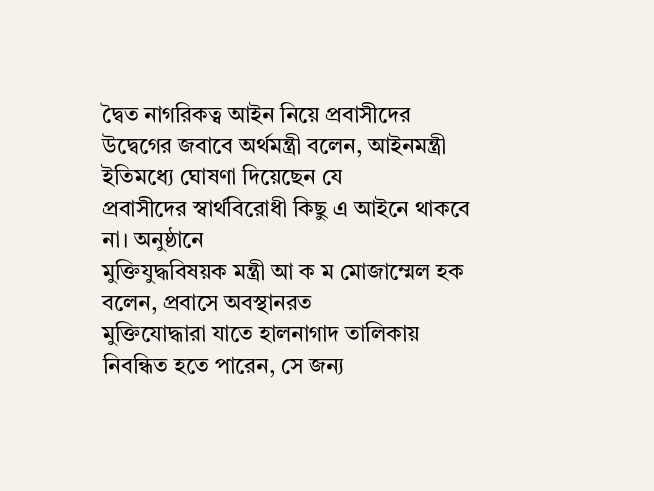দ্বৈত নাগরিকত্ব আইন নিয়ে প্রবাসীদের
উদ্বেগের জবাবে অর্থমন্ত্রী বলেন, আইনমন্ত্রী ইতিমধ্যে ঘোষণা দিয়েছেন যে
প্রবাসীদের স্বার্থবিরোধী কিছু এ আইনে থাকবে না। অনুষ্ঠানে
মুক্তিযুদ্ধবিষয়ক মন্ত্রী আ ক ম মোজাম্মেল হক বলেন, প্রবাসে অবস্থানরত
মুক্তিযোদ্ধারা যাতে হালনাগাদ তালিকায় নিবন্ধিত হতে পারেন, সে জন্য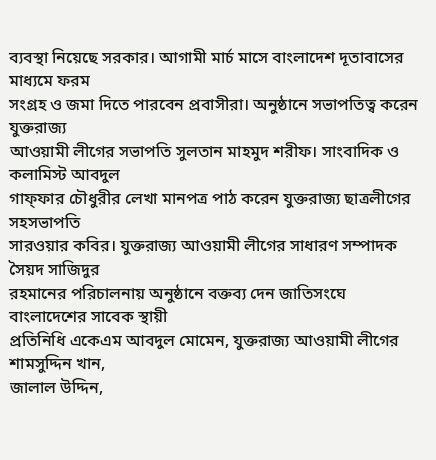ব্যবস্থা নিয়েছে সরকার। আগামী মার্চ মাসে বাংলাদেশ দূতাবাসের মাধ্যমে ফরম
সংগ্রহ ও জমা দিতে পারবেন প্রবাসীরা। অনুষ্ঠানে সভাপতিত্ব করেন যুক্তরাজ্য
আওয়ামী লীগের সভাপতি সুলতান মাহমুদ শরীফ। সাংবাদিক ও কলামিস্ট আবদুল
গাফ্ফার চৌধুরীর লেখা মানপত্র পাঠ করেন যুক্তরাজ্য ছাত্রলীগের সহসভাপতি
সারওয়ার কবির। যুক্তরাজ্য আওয়ামী লীগের সাধারণ সম্পাদক সৈয়দ সাজিদুর
রহমানের পরিচালনায় অনুষ্ঠানে বক্তব্য দেন জাতিসংঘে বাংলাদেশের সাবেক স্থায়ী
প্রতিনিধি একেএম আবদুল মোমেন, যুক্তরাজ্য আওয়ামী লীগের শামসুদ্দিন খান,
জালাল উদ্দিন,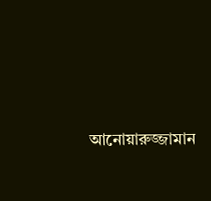আনোয়ারুজ্জামান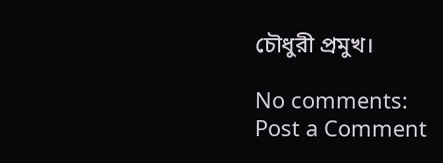চৌধুরী প্রমুখ।

No comments:
Post a Comment